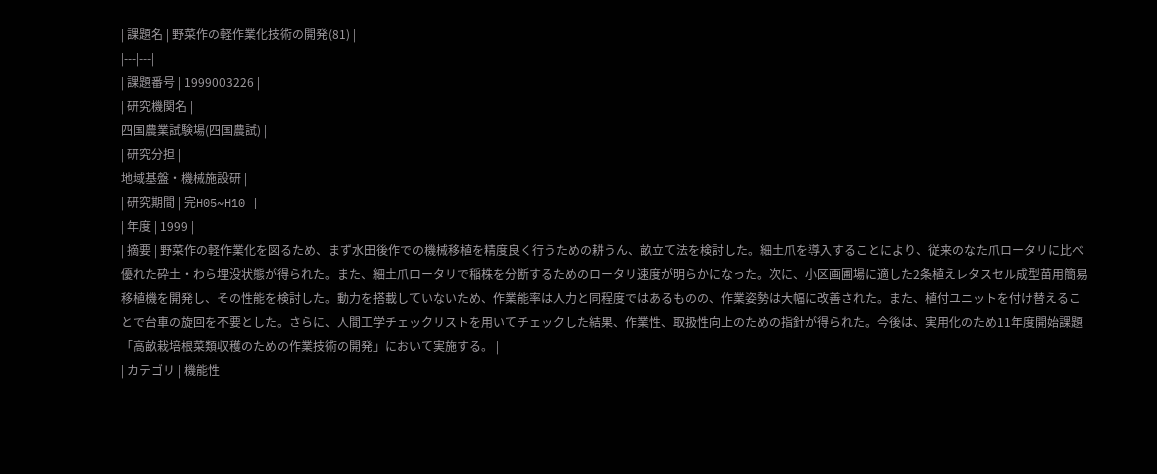| 課題名 | 野菜作の軽作業化技術の開発(81) |
|---|---|
| 課題番号 | 1999003226 |
| 研究機関名 |
四国農業試験場(四国農試) |
| 研究分担 |
地域基盤・機械施設研 |
| 研究期間 | 完H05~H10 |
| 年度 | 1999 |
| 摘要 | 野菜作の軽作業化を図るため、まず水田後作での機械移植を精度良く行うための耕うん、畝立て法を検討した。細土爪を導入することにより、従来のなた爪ロータリに比べ優れた砕土・わら埋没状態が得られた。また、細土爪ロータリで稲株を分断するためのロータリ速度が明らかになった。次に、小区画圃場に適した2条植えレタスセル成型苗用簡易移植機を開発し、その性能を検討した。動力を搭載していないため、作業能率は人力と同程度ではあるものの、作業姿勢は大幅に改善された。また、植付ユニットを付け替えることで台車の旋回を不要とした。さらに、人間工学チェックリストを用いてチェックした結果、作業性、取扱性向上のための指針が得られた。今後は、実用化のため11年度開始課題「高畝栽培根菜類収穫のための作業技術の開発」において実施する。 |
| カテゴリ | 機能性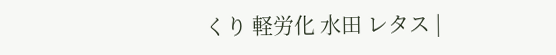くり 軽労化 水田 レタス |